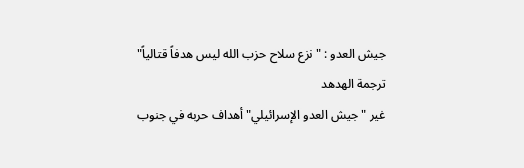جيش العدو : "نزع سلاح حزب الله ليس هدفاً قتالياً"
ترجمة الهدهد
غير "جيش العدو الإسرائيلي" أهداف حربه في جنوب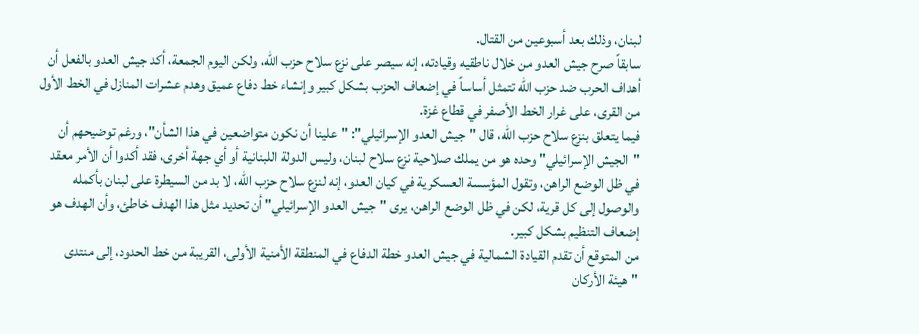لبنان، وذلك بعد أسبوعين من القتال.
سابقاً صرح جيش العدو من خلال ناطقيه وقيادته، إنه سيصر على نزع سلاح حزب الله، ولكن اليوم الجمعة، أكد جيش العدو بالفعل أن أهداف الحرب ضد حزب الله تتمثل أساساً في إضعاف الحزب بشكل كبير وإنشاء خط دفاع عميق وهدم عشرات المنازل في الخط الأول من القرى، على غرار الخط الأصفر في قطاع غزة.
فيما يتعلق بنزع سلاح حزب الله، قال "جيش العدو الإسرائيلي": "علينا أن نكون متواضعين في هذا الشأن"، ورغم توضيحهم أن "الجيش الإسرائيلي" وحده هو من يملك صلاحية نزع سلاح لبنان، وليس الدولة اللبنانية أو أي جهة أخرى، فقد أكدوا أن الأمر معقد في ظل الوضع الراهن، وتقول المؤسسة العسكرية في كيان العدو، إنه لنزع سلاح حزب الله، لا بد من السيطرة على لبنان بأكمله والوصول إلى كل قرية، لكن في ظل الوضع الراهن، يرى "جيش العدو الإسرائيلي" أن تحديد مثل هذا الهدف خاطئ، وأن الهدف هو إضعاف التنظيم بشكل كبير.
من المتوقع أن تقدم القيادة الشمالية في جيش العدو خطة الدفاع في المنطقة الأمنية الأولى، القريبة من خط الحدود، إلى منتدى "هيئة الأركان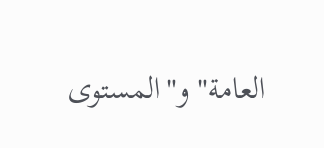العامة" و"المستوى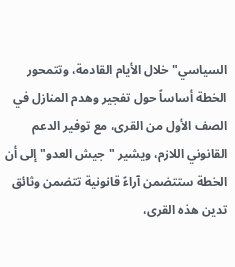السياسي" خلال الأيام القادمة، وتتمحور الخطة أساساً حول تفجير وهدم المنازل في الصف الأول من القرى، مع توفير الدعم القانوني اللازم، ويشير "جيش العدو" إلى أن الخطة ستتضمن آراءً قانونية تتضمن وثائق تدين هذه القرى،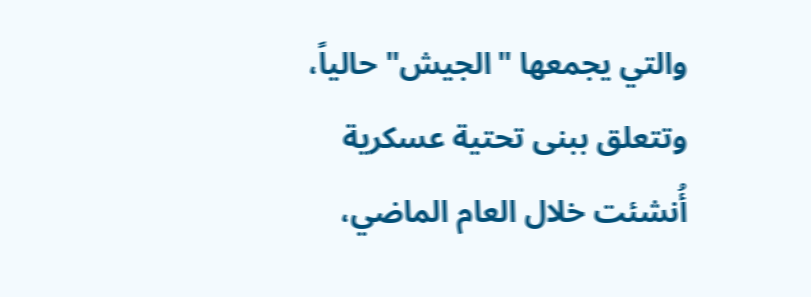والتي يجمعها "الجيش" حالياً، وتتعلق ببنى تحتية عسكرية أُنشئت خلال العام الماضي،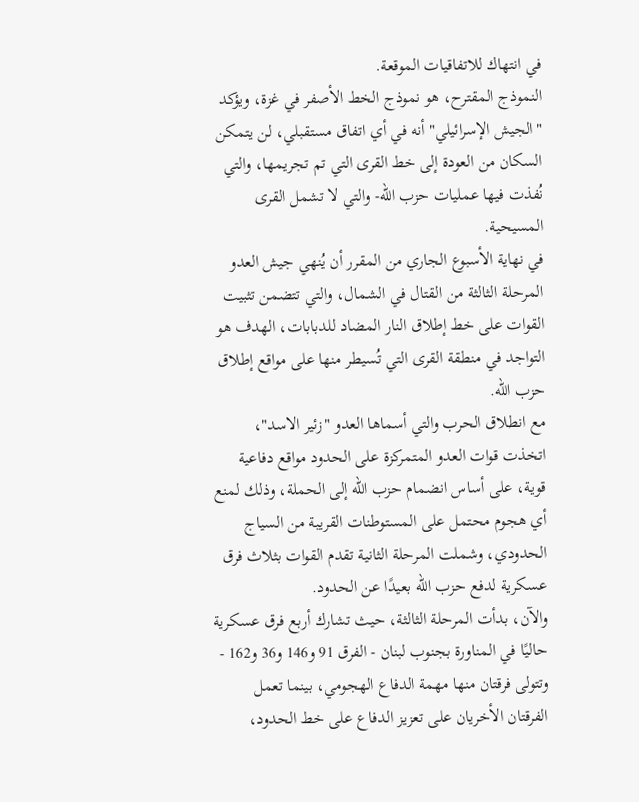في انتهاك للاتفاقيات الموقعة.
النموذج المقترح، هو نموذج الخط الأصفر في غزة، ويؤكد "الجيش الإسرائيلي" أنه في أي اتفاق مستقبلي، لن يتمكن السكان من العودة إلى خط القرى التي تم تجريمها، والتي نُفذت فيها عمليات حزب الله- والتي لا تشمل القرى المسيحية.
في نهاية الأسبوع الجاري من المقرر أن يُنهي جيش العدو المرحلة الثالثة من القتال في الشمال، والتي تتضمن تثبيت القوات على خط إطلاق النار المضاد للدبابات، الهدف هو التواجد في منطقة القرى التي تُسيطر منها على مواقع إطلاق حزب الله.
مع انطلاق الحرب والتي أسماها العدو "زئير الاسد"، اتخذت قوات العدو المتمركزة على الحدود مواقع دفاعية قوية، على أساس انضمام حزب الله إلى الحملة، وذلك لمنع أي هجوم محتمل على المستوطنات القريبة من السياج الحدودي، وشملت المرحلة الثانية تقدم القوات بثلاث فرق عسكرية لدفع حزب الله بعيدًا عن الحدود.
والآن، بدأت المرحلة الثالثة، حيث تشارك أربع فرق عسكرية حاليًا في المناورة بجنوب لبنان - الفرق 91 و146 و36 و162 - وتتولى فرقتان منها مهمة الدفاع الهجومي، بينما تعمل الفرقتان الأخريان على تعزيز الدفاع على خط الحدود،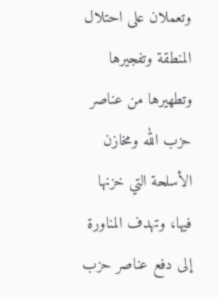وتعملان على احتلال المنطقة وتفجيرها وتطهيرها من عناصر حزب الله ومخازن الأسلحة التي خزنها فيها، وتهدف المناورة إلى دفع عناصر حزب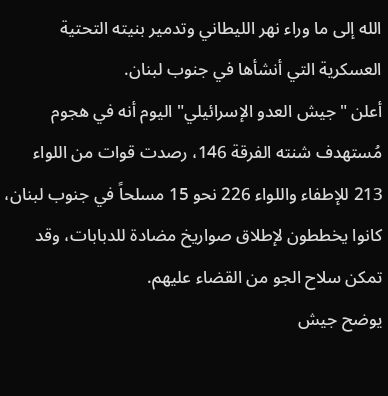الله إلى ما وراء نهر الليطاني وتدمير بنيته التحتية العسكرية التي أنشأها في جنوب لبنان.
أعلن "جيش العدو الإسرائيلي" اليوم أنه في هجوم مُستهدف شنته الفرقة 146، رصدت قوات من اللواء 213 للإطفاء واللواء 226 نحو 15 مسلحاً في جنوب لبنان، كانوا يخططون لإطلاق صواريخ مضادة للدبابات، وقد تمكن سلاح الجو من القضاء عليهم.
يوضح جيش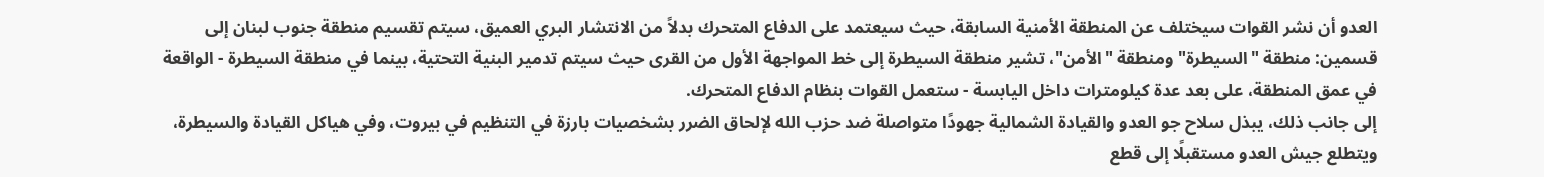العدو أن نشر القوات سيختلف عن المنطقة الأمنية السابقة، حيث سيعتمد على الدفاع المتحرك بدلاً من الانتشار البري العميق، سيتم تقسيم منطقة جنوب لبنان إلى قسمين: منطقة "السيطرة" ومنطقة "الأمن"، تشير منطقة السيطرة إلى خط المواجهة الأول من القرى حيث سيتم تدمير البنية التحتية، بينما في منطقة السيطرة - الواقعة في عمق المنطقة، على بعد عدة كيلومترات داخل اليابسة - ستعمل القوات بنظام الدفاع المتحرك.
إلى جانب ذلك، يبذل سلاح جو العدو والقيادة الشمالية جهودًا متواصلة ضد حزب الله لإلحاق الضرر بشخصيات بارزة في التنظيم في بيروت، وفي هياكل القيادة والسيطرة، ويتطلع جيش العدو مستقبلًا إلى قطع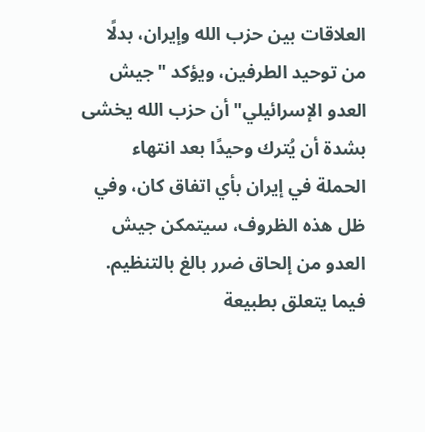العلاقات بين حزب الله وإيران، بدلًا من توحيد الطرفين، ويؤكد "جيش العدو الإسرائيلي" أن حزب الله يخشى بشدة أن يُترك وحيدًا بعد انتهاء الحملة في إيران بأي اتفاق كان، وفي ظل هذه الظروف، سيتمكن جيش العدو من إلحاق ضرر بالغ بالتنظيم.
فيما يتعلق بطبيعة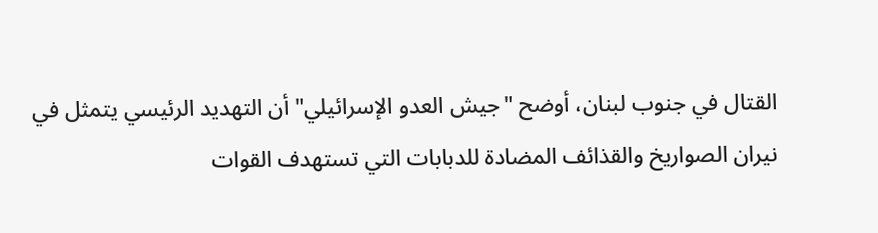القتال في جنوب لبنان، أوضح "جيش العدو الإسرائيلي" أن التهديد الرئيسي يتمثل في نيران الصواريخ والقذائف المضادة للدبابات التي تستهدف القوات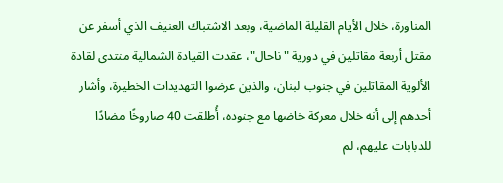المناورة، خلال الأيام القليلة الماضية، وبعد الاشتباك العنيف الذي أسفر عن مقتل أربعة مقاتلين في دورية "ناحال"، عقدت القيادة الشمالية منتدى لقادة الألوية المقاتلين في جنوب لبنان، والذين عرضوا التهديدات الخطيرة، وأشار أحدهم إلى أنه خلال معركة خاضها مع جنوده، أُطلقت 40 صاروخًا مضادًا للدبابات عليهم، لم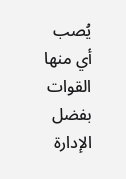يُصب أي منها القوات بفضل الإدارة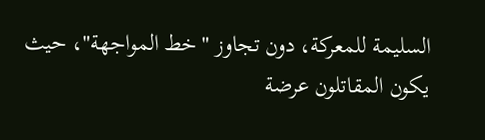السليمة للمعركة، دون تجاوز "خط المواجهة"، حيث يكون المقاتلون عرضة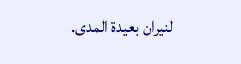لنيران بعيدة المدى.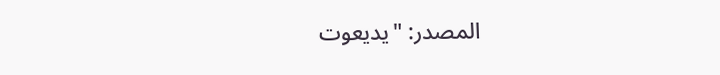المصدر: "يديعوت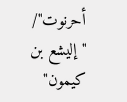أحرنوت"/ "إليشع بن كيمون"